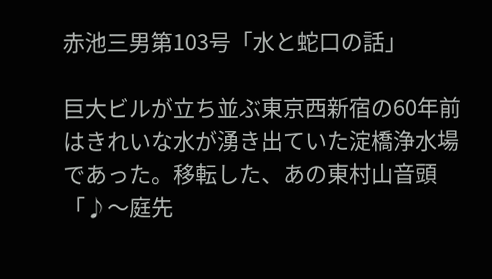赤池三男第103号「水と蛇口の話」

巨大ビルが立ち並ぶ東京西新宿の60年前はきれいな水が湧き出ていた淀橋浄水場であった。移転した、あの東村山音頭「♪〜庭先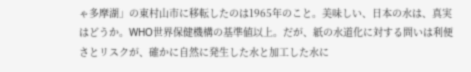ゃ多摩湖」の東村山市に移転したのは1965年のこと。美味しい、日本の水は、真実はどうか。WHO世界保健機構の基準値以上。だが、紙の水道化に対する問いは利便さとリスクが、確かに自然に発生した水と加工した水に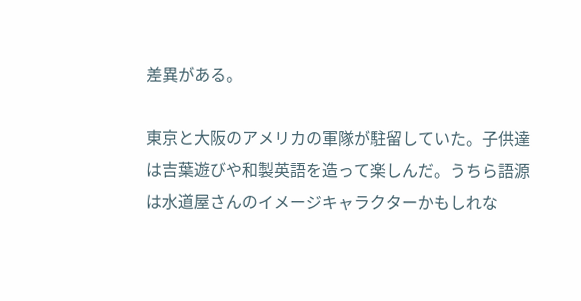差異がある。

東京と大阪のアメリカの軍隊が駐留していた。子供達は吉葉遊びや和製英語を造って楽しんだ。うちら語源は水道屋さんのイメージキャラクターかもしれな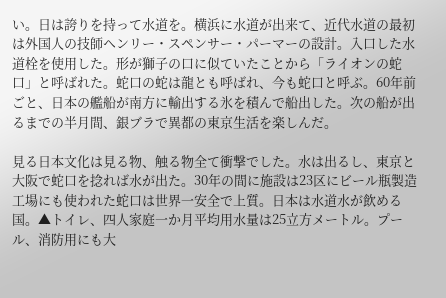い。日は誇りを持って水道を。横浜に水道が出来て、近代水道の最初は外国人の技師ヘンリー・スペンサー・パーマーの設計。入口した水道栓を使用した。形が獅子の口に似ていたことから「ライオンの蛇口」と呼ばれた。蛇口の蛇は龍とも呼ばれ、今も蛇口と呼ぶ。60年前ごと、日本の艦船が南方に輸出する氷を積んで船出した。次の船が出るまでの半月間、銀ブラで異都の東京生活を楽しんだ。

見る日本文化は見る物、触る物全て衝撃でした。水は出るし、東京と大阪で蛇口を捻れば水が出た。30年の間に施設は23区にビール瓶製造工場にも使われた蛇口は世界一安全で上質。日本は水道水が飲める国。▲トイレ、四人家庭一か月平均用水量は25立方メートル。プール、消防用にも大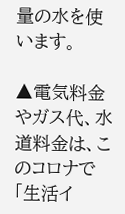量の水を使います。

▲電気料金やガス代、水道料金は、このコロナで「生活イ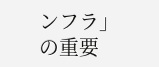ンフラ」の重要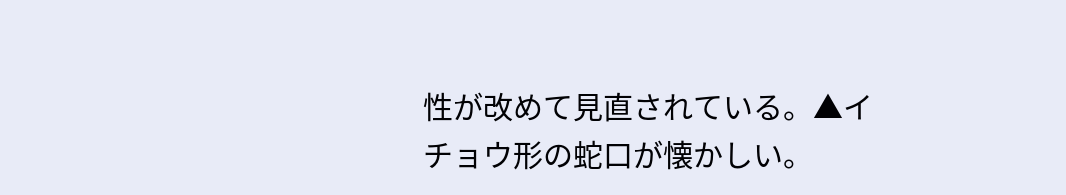性が改めて見直されている。▲イチョウ形の蛇口が懐かしい。